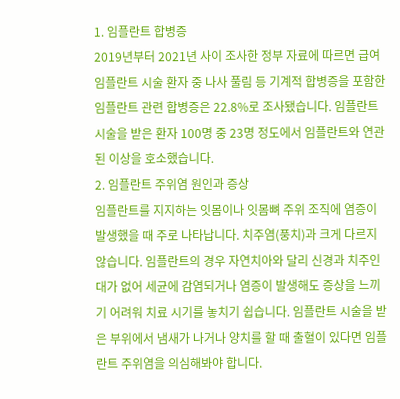1. 임플란트 합병증
2019년부터 2021년 사이 조사한 정부 자료에 따르면 급여 임플란트 시술 환자 중 나사 풀림 등 기계적 합병증을 포함한 임플란트 관련 합병증은 22.8%로 조사됐습니다. 임플란트 시술을 받은 환자 100명 중 23명 정도에서 임플란트와 연관된 이상을 호소했습니다.
2. 임플란트 주위염 원인과 증상
임플란트를 지지하는 잇몸이나 잇몸뼈 주위 조직에 염증이 발생했을 때 주로 나타납니다. 치주염(풍치)과 크게 다르지 않습니다. 임플란트의 경우 자연치아와 달리 신경과 치주인대가 없어 세균에 감염되거나 염증이 발생해도 증상을 느끼기 어려워 치료 시기를 놓치기 쉽습니다. 임플란트 시술을 받은 부위에서 냄새가 나거나 양치를 할 때 출혈이 있다면 임플란트 주위염을 의심해봐야 합니다.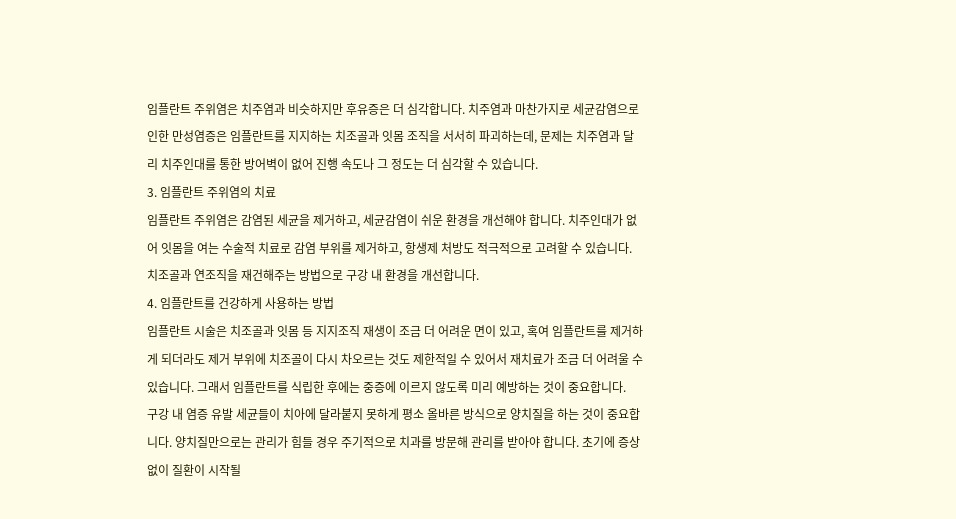임플란트 주위염은 치주염과 비슷하지만 후유증은 더 심각합니다. 치주염과 마찬가지로 세균감염으로 인한 만성염증은 임플란트를 지지하는 치조골과 잇몸 조직을 서서히 파괴하는데, 문제는 치주염과 달리 치주인대를 통한 방어벽이 없어 진행 속도나 그 정도는 더 심각할 수 있습니다.
3. 임플란트 주위염의 치료
임플란트 주위염은 감염된 세균을 제거하고, 세균감염이 쉬운 환경을 개선해야 합니다. 치주인대가 없어 잇몸을 여는 수술적 치료로 감염 부위를 제거하고, 항생제 처방도 적극적으로 고려할 수 있습니다. 치조골과 연조직을 재건해주는 방법으로 구강 내 환경을 개선합니다.
4. 임플란트를 건강하게 사용하는 방법
임플란트 시술은 치조골과 잇몸 등 지지조직 재생이 조금 더 어려운 면이 있고, 혹여 임플란트를 제거하게 되더라도 제거 부위에 치조골이 다시 차오르는 것도 제한적일 수 있어서 재치료가 조금 더 어려울 수 있습니다. 그래서 임플란트를 식립한 후에는 중증에 이르지 않도록 미리 예방하는 것이 중요합니다.
구강 내 염증 유발 세균들이 치아에 달라붙지 못하게 평소 올바른 방식으로 양치질을 하는 것이 중요합니다. 양치질만으로는 관리가 힘들 경우 주기적으로 치과를 방문해 관리를 받아야 합니다. 초기에 증상 없이 질환이 시작될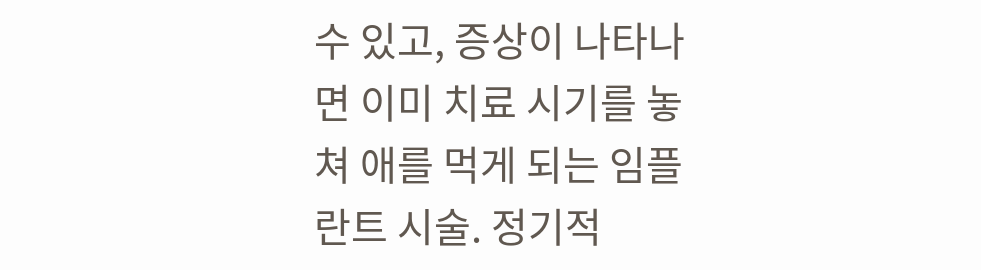수 있고, 증상이 나타나면 이미 치료 시기를 놓쳐 애를 먹게 되는 임플란트 시술. 정기적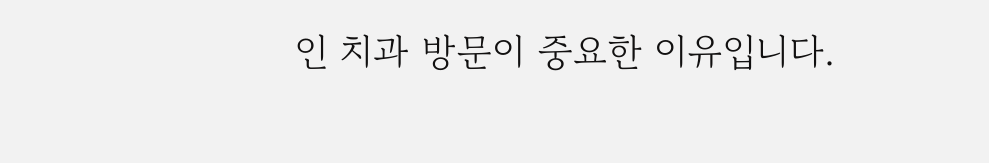인 치과 방문이 중요한 이유입니다.